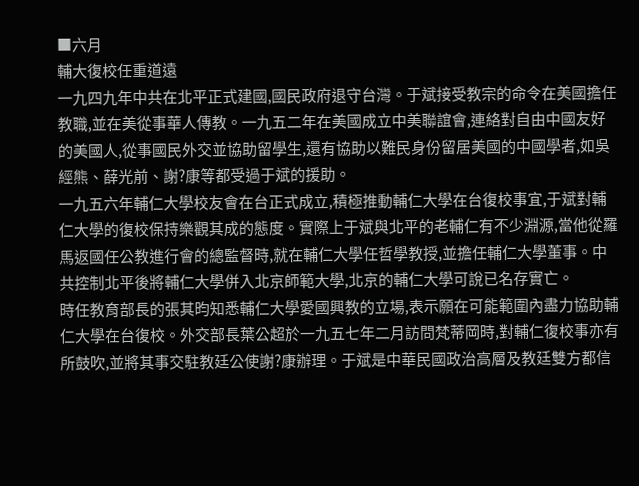■六月
輔大復校任重道遠
一九四九年中共在北平正式建國,國民政府退守台灣。于斌接受教宗的命令在美國擔任教職,並在美從事華人傳教。一九五二年在美國成立中美聯誼會,連絡對自由中國友好的美國人,從事國民外交並協助留學生,還有協助以難民身份留居美國的中國學者,如吳經熊、薛光前、謝?康等都受過于斌的援助。
一九五六年輔仁大學校友會在台正式成立,積極推動輔仁大學在台復校事宜,于斌對輔仁大學的復校保持樂觀其成的態度。實際上于斌與北平的老輔仁有不少淵源,當他從羅馬返國任公教進行會的總監督時,就在輔仁大學任哲學教授,並擔任輔仁大學董事。中共控制北平後將輔仁大學併入北京師範大學,北京的輔仁大學可說已名存實亡。
時任教育部長的張其昀知悉輔仁大學愛國興教的立場,表示願在可能範圍內盡力協助輔仁大學在台復校。外交部長葉公超於一九五七年二月訪問梵蒂岡時,對輔仁復校事亦有所鼓吹,並將其事交駐教廷公使謝?康辦理。于斌是中華民國政治高層及教廷雙方都信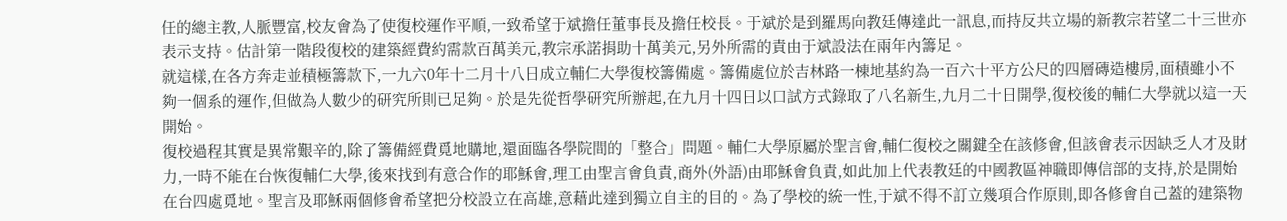任的總主教,人脈豐富,校友會為了使復校運作平順,一致希望于斌擔任董事長及擔任校長。于斌於是到羅馬向教廷傳達此一訊息,而持反共立場的新教宗若望二十三世亦表示支持。估計第一階段復校的建築經費約需款百萬美元,教宗承諾捐助十萬美元,另外所需的責由于斌設法在兩年內籌足。
就這樣,在各方奔走並積極籌款下,一九六0年十二月十八日成立輔仁大學復校籌備處。籌備處位於吉林路一棟地基約為一百六十平方公尺的四層磚造樓房,面積雖小不夠一個系的運作,但做為人數少的研究所則已足夠。於是先從哲學研究所辦起,在九月十四日以口試方式錄取了八名新生,九月二十日開學,復校後的輔仁大學就以這一天開始。
復校過程其實是異常艱辛的,除了籌備經費覓地購地,還面臨各學院間的「整合」問題。輔仁大學原屬於聖言會,輔仁復校之關鍵全在該修會,但該會表示因缺乏人才及財力,一時不能在台恢復輔仁大學,後來找到有意合作的耶穌會,理工由聖言會負責,商外(外語)由耶穌會負責,如此加上代表教廷的中國教區神職即傳信部的支持,於是開始在台四處覓地。聖言及耶穌兩個修會希望把分校設立在高雄,意藉此達到獨立自主的目的。為了學校的統一性,于斌不得不訂立幾項合作原則,即各修會自己蓋的建築物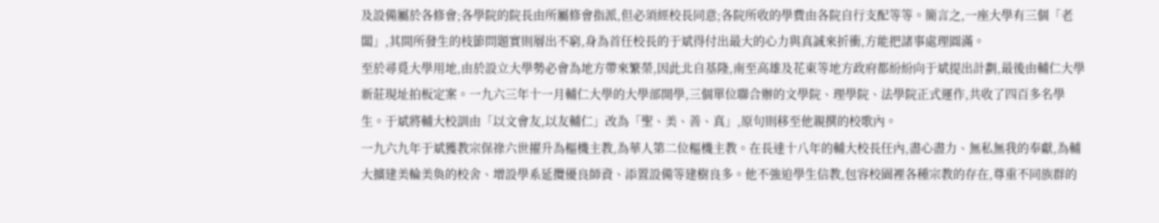及設備屬於各修會;各學院的院長由所屬修會指派,但必須經校長同意;各院所收的學費由各院自行支配等等。簡言之,一座大學有三個「老闆」,其間所發生的枝節問題實則層出不窮,身為首任校長的于斌得付出最大的心力與真誠來折衝,方能把諸事處理圓滿。
至於尋覓大學用地,由於設立大學勢必會為地方帶來繁榮,因此北自基隆,南至高雄及花東等地方政府都紛紛向于斌提出計劃,最後由輔仁大學新莊現址拍板定案。一九六三年十一月輔仁大學的大學部開學,三個單位聯合辦的文學院、理學院、法學院正式運作,共收了四百多名學生。于斌將輔大校訓由「以文會友,以友輔仁」改為「聖、美、善、真」,原句則移至他親撰的校歌內。
一九六九年于斌獲教宗保祿六世擢升為樞機主教,為華人第二位樞機主教。在長達十八年的輔大校長任內,盡心盡力、無私無我的奉獻,為輔大擴建美輪美奐的校舍、增設學系延攬優良師資、添置設備等建樹良多。他不強迫學生信教,包容校園裡各種宗教的存在,尊重不同族群的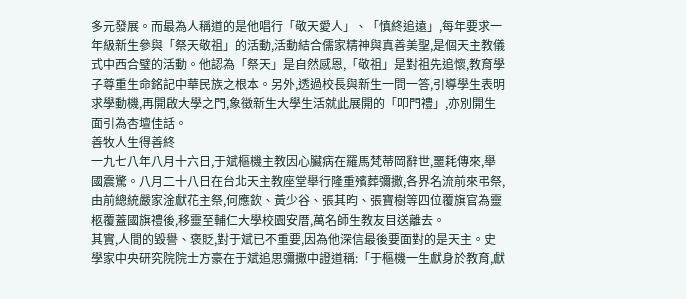多元發展。而最為人稱道的是他唱行「敬天愛人」、「慎終追遠」,每年要求一年級新生參與「祭天敬祖」的活動,活動結合儒家精神與真善美聖,是個天主教儀式中西合璧的活動。他認為「祭天」是自然感恩,「敬祖」是對祖先追懷,教育學子尊重生命銘記中華民族之根本。另外,透過校長與新生一問一答,引導學生表明求學動機,再開啟大學之門,象徵新生大學生活就此展開的「叩門禮」,亦別開生面引為杏壇佳話。
善牧人生得善終
一九七八年八月十六日,于斌樞機主教因心臟病在羅馬梵蒂岡辭世,噩耗傳來,舉國震驚。八月二十八日在台北天主教座堂舉行隆重殯葬彌撒,各界名流前來弔祭,由前總統嚴家淦獻花主祭,何應欽、黃少谷、張其昀、張寶樹等四位覆旗官為靈柩覆蓋國旗禮後,移靈至輔仁大學校園安厝,萬名師生教友目送離去。
其實,人間的毀譽、褒貶,對于斌已不重要,因為他深信最後要面對的是天主。史學家中央研究院院士方豪在于斌追思彌撒中證道稱:「于樞機一生獻身於教育,獻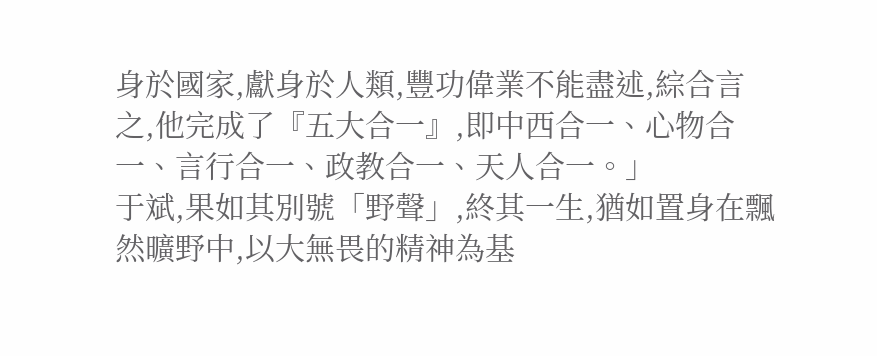身於國家,獻身於人類,豐功偉業不能盡述,綜合言之,他完成了『五大合一』,即中西合一、心物合一、言行合一、政教合一、天人合一。」
于斌,果如其別號「野聲」,終其一生,猶如置身在飄然曠野中,以大無畏的精神為基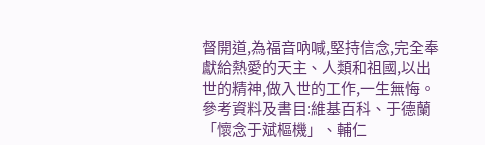督開道,為福音吶喊,堅持信念,完全奉獻給熱愛的天主、人類和祖國,以出世的精神,做入世的工作,一生無悔。
參考資料及書目:維基百科、于德蘭「懷念于斌樞機」、輔仁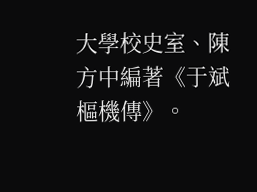大學校史室、陳方中編著《于斌樞機傳》。